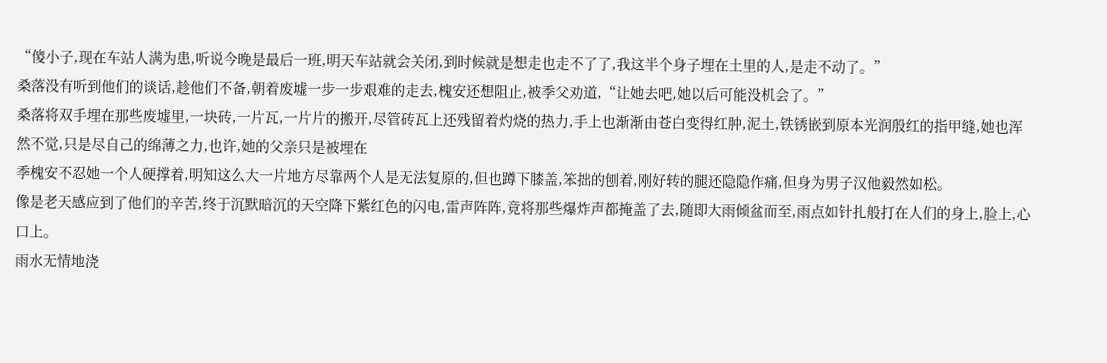“傻小子,现在车站人满为患,听说今晚是最后一班,明天车站就会关闭,到时候就是想走也走不了了,我这半个身子埋在土里的人,是走不动了。”
桑落没有听到他们的谈话,趁他们不备,朝着废墟一步一步艰难的走去,槐安还想阻止,被季父劝道,“让她去吧,她以后可能没机会了。”
桑落将双手埋在那些废墟里,一块砖,一片瓦,一片片的搬开,尽管砖瓦上还残留着灼烧的热力,手上也渐渐由苍白变得红肿,泥土,铁锈嵌到原本光润殷红的指甲缝,她也浑然不觉,只是尽自己的绵薄之力,也许,她的父亲只是被埋在
季槐安不忍她一个人硬撑着,明知这么大一片地方尽靠两个人是无法复原的,但也蹲下膝盖,笨拙的刨着,刚好转的腿还隐隐作痛,但身为男子汉他毅然如松。
像是老天感应到了他们的辛苦,终于沉默暗沉的天空降下紫红色的闪电,雷声阵阵,竟将那些爆炸声都掩盖了去,随即大雨倾盆而至,雨点如针扎般打在人们的身上,脸上,心口上。
雨水无情地浇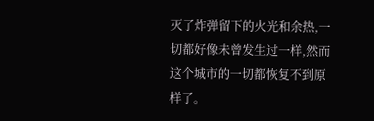灭了炸弹留下的火光和余热,一切都好像未曾发生过一样,然而这个城市的一切都恢复不到原样了。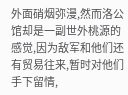外面硝烟弥漫,然而洛公馆却是一副世外桃源的感觉,因为敌军和他们还有贸易往来,暂时对他们手下留情,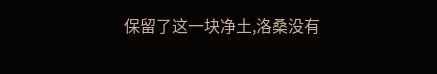保留了这一块净土,洛桑没有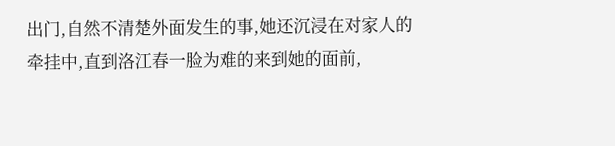出门,自然不清楚外面发生的事,她还沉浸在对家人的牵挂中,直到洛江春一脸为难的来到她的面前,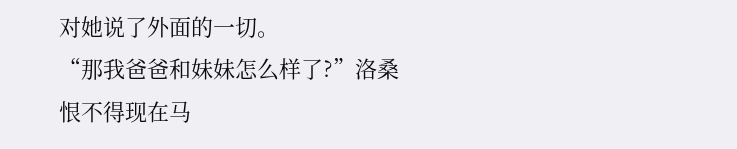对她说了外面的一切。
“那我爸爸和妹妹怎么样了?”洛桑恨不得现在马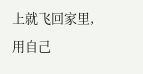上就飞回家里,用自己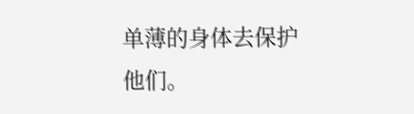单薄的身体去保护他们。